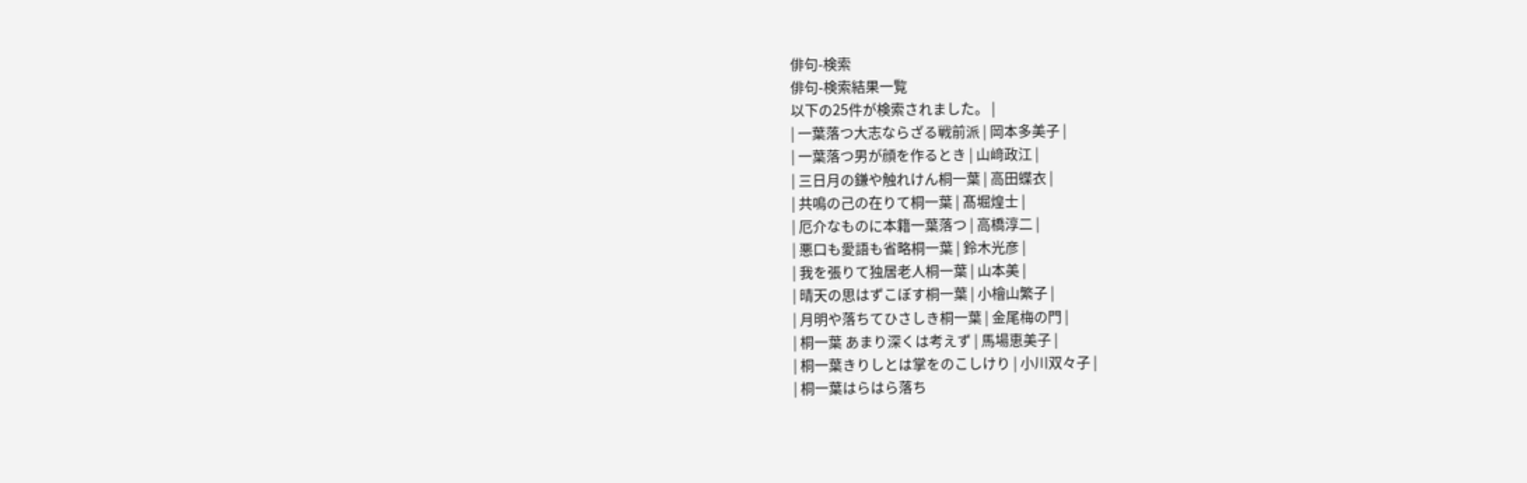俳句-検索
俳句-検索結果一覧
以下の25件が検索されました。 |
| 一葉落つ大志ならざる戦前派 | 岡本多美子 |
| 一葉落つ男が顔を作るとき | 山﨑政江 |
| 三日月の鎌や触れけん桐一葉 | 高田蝶衣 |
| 共鳴の己の在りて桐一葉 | 髙堀煌士 |
| 厄介なものに本籍一葉落つ | 高橋淳二 |
| 悪口も愛語も省略桐一葉 | 鈴木光彦 |
| 我を張りて独居老人桐一葉 | 山本美 |
| 晴天の思はずこぼす桐一葉 | 小檜山繁子 |
| 月明や落ちてひさしき桐一葉 | 金尾梅の門 |
| 桐一葉 あまり深くは考えず | 馬場恵美子 |
| 桐一葉きりしとは掌をのこしけり | 小川双々子 |
| 桐一葉はらはら落ち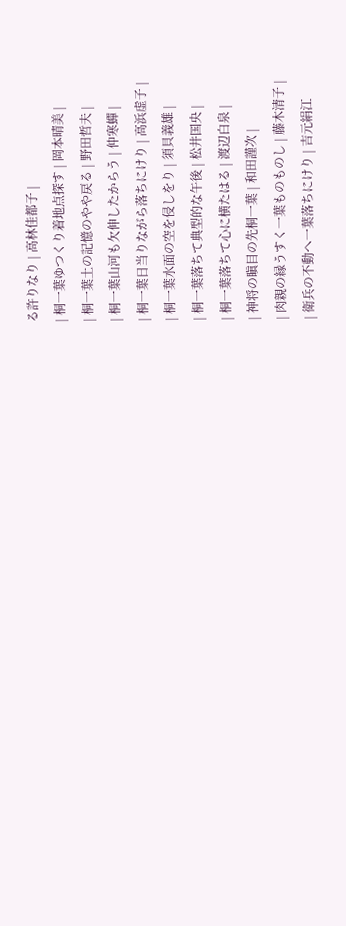る許りなり | 高林佳都子 |
| 桐一葉ゆつくり着地点探す | 岡本晴美 |
| 桐一葉土の記憶のやや戻る | 野田哲夫 |
| 桐一葉山河も欠伸したからう | 仲寒蟬 |
| 桐一葉日当りながら落ちにけり | 高浜虚子 |
| 桐一葉水面の空を侵しをり | 須貝義雄 |
| 桐一葉落ちて典型的な午後 | 松井国央 |
| 桐一葉落ちて心に横たはる | 渡辺白泉 |
| 神将の瞋目の先桐一葉 | 和田謹次 |
| 肉親の縁うすく一葉ものものし | 藤木清子 |
| 衛兵の不動へ一葉落ちにけり | 吉元絹江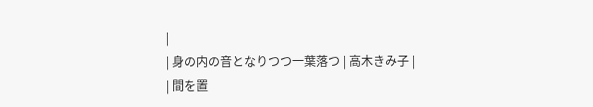|
| 身の内の音となりつつ一葉落つ | 高木きみ子 |
| 間を置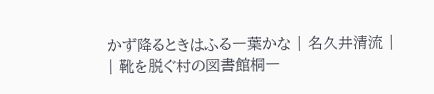かず降るときはふる一葉かな | 名久井清流 |
| 靴を脱ぐ村の図書館桐一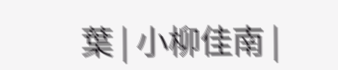葉 | 小柳佳南 |